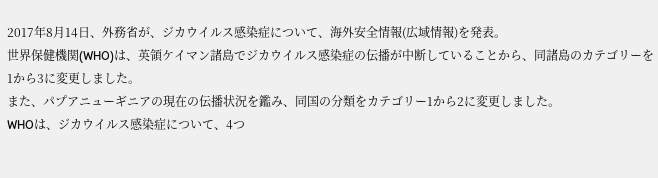2017年8月14日、外務省が、ジカウイルス感染症について、海外安全情報(広域情報)を発表。
世界保健機関(WHO)は、英領ケイマン諸島でジカウイルス感染症の伝播が中断していることから、同諸島のカテゴリーを1から3に変更しました。
また、パプアニューギニアの現在の伝播状況を鑑み、同国の分類をカテゴリー1から2に変更しました。
WHOは、ジカウイルス感染症について、4つ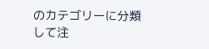のカテゴリーに分類して注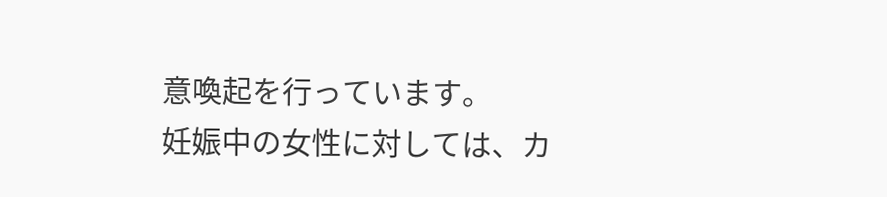意喚起を行っています。
妊娠中の女性に対しては、カ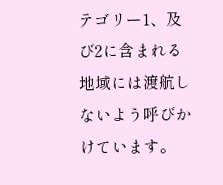テゴリー1、及び2に含まれる地域には渡航しないよう呼びかけています。